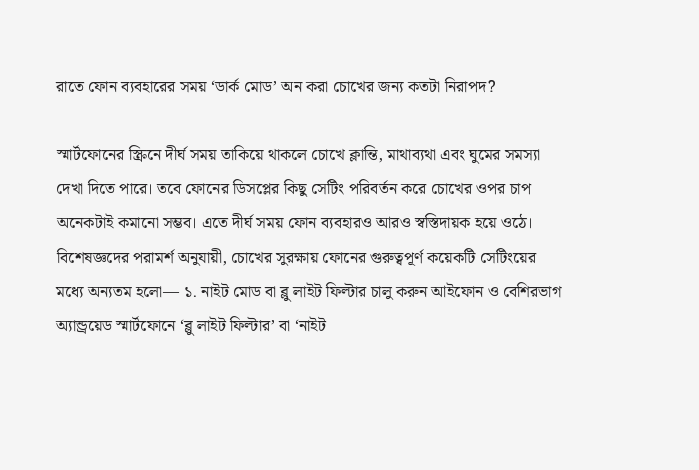রাতে ফোন ব্যবহারের সময় ‘ডার্ক মোড’ অন করা চোখের জন্য কতটা নিরাপদ?

স্মার্টফোনের স্ক্রিনে দীর্ঘ সময় তাকিয়ে থাকলে চোখে ক্লান্তি, মাথাব্যথা এবং ঘুমের সমস্যা দেখা দিতে পারে। তবে ফোনের ডিসপ্লের কিছু সেটিং পরিবর্তন করে চোখের ওপর চাপ অনেকটাই কমানো সম্ভব। এতে দীর্ঘ সময় ফোন ব্যবহারও আরও স্বস্তিদায়ক হয়ে ওঠে। বিশেষজ্ঞদের পরামর্শ অনুযায়ী, চোখের সুরক্ষায় ফোনের গুরুত্বপূর্ণ কয়েকটি সেটিংয়ের মধ্যে অন্যতম হলো— ১. নাইট মোড বা ব্লু লাইট ফিল্টার চালু করুন আইফোন ও বেশিরভাগ অ্যান্ড্রয়েড স্মার্টফোনে ‘ব্লু লাইট ফিল্টার’ বা ‘নাইট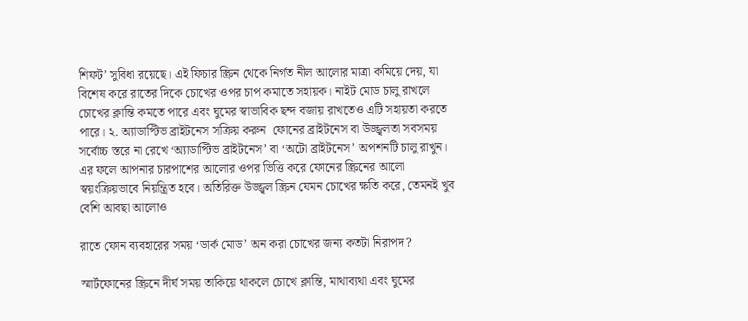শিফট’ সুবিধা রয়েছে। এই ফিচার স্ক্রিন থেকে নির্গত নীল আলোর মাত্রা কমিয়ে দেয়, যা বিশেষ করে রাতের দিকে চোখের ওপর চাপ কমাতে সহায়ক। নাইট মোড চালু রাখলে চোখের ক্লান্তি কমতে পারে এবং ঘুমের স্বাভাবিক ছন্দ বজায় রাখতেও এটি সহায়তা করতে পারে। ২. অ্যাডাপ্টিভ ব্রাইটনেস সক্রিয় করুন  ফোনের ব্রাইটনেস বা উজ্জ্বলতা সবসময় সর্বোচ্চ স্তরে না রেখে ‘অ্যাডাপ্টিভ ব্রাইটনেস’ বা ‘অটো ব্রাইটনেস’ অপশনটি চালু রাখুন।  এর ফলে আপনার চারপাশের আলোর ওপর ভিত্তি করে ফোনের স্ক্রিনের আলো স্বয়ংক্রিয়ভাবে নিয়ন্ত্রিত হবে। অতিরিক্ত উজ্জ্বল স্ক্রিন যেমন চোখের ক্ষতি করে, তেমনই খুব বেশি আবছা আলোও

রাতে ফোন ব্যবহারের সময় ‘ডার্ক মোড’ অন করা চোখের জন্য কতটা নিরাপদ?

স্মার্টফোনের স্ক্রিনে দীর্ঘ সময় তাকিয়ে থাকলে চোখে ক্লান্তি, মাথাব্যথা এবং ঘুমের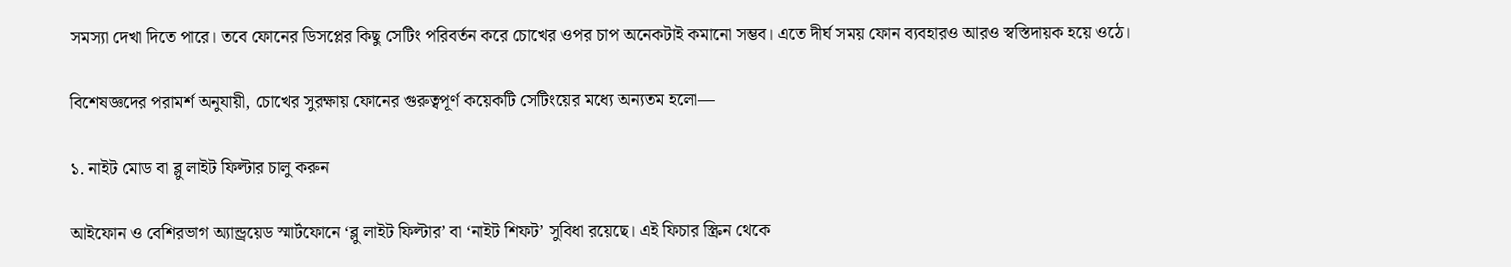সমস্যা দেখা দিতে পারে। তবে ফোনের ডিসপ্লের কিছু সেটিং পরিবর্তন করে চোখের ওপর চাপ অনেকটাই কমানো সম্ভব। এতে দীর্ঘ সময় ফোন ব্যবহারও আরও স্বস্তিদায়ক হয়ে ওঠে।

বিশেষজ্ঞদের পরামর্শ অনুযায়ী, চোখের সুরক্ষায় ফোনের গুরুত্বপূর্ণ কয়েকটি সেটিংয়ের মধ্যে অন্যতম হলো—

১. নাইট মোড বা ব্লু লাইট ফিল্টার চালু করুন

আইফোন ও বেশিরভাগ অ্যান্ড্রয়েড স্মার্টফোনে ‘ব্লু লাইট ফিল্টার’ বা ‘নাইট শিফট’ সুবিধা রয়েছে। এই ফিচার স্ক্রিন থেকে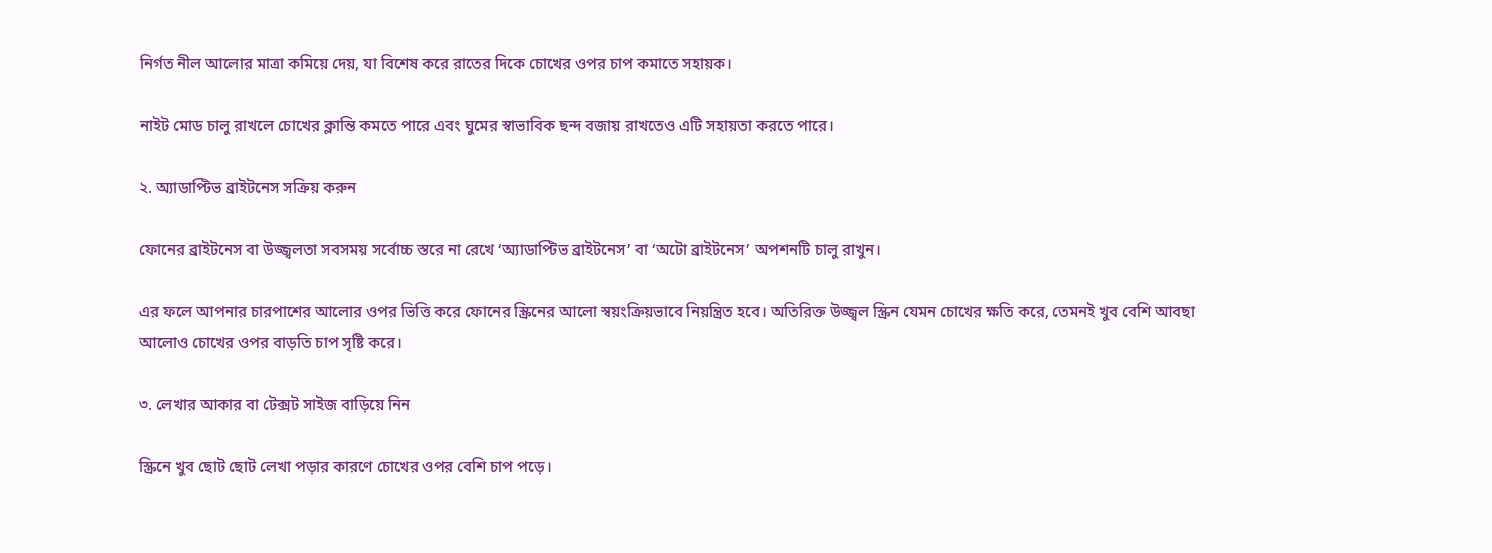নির্গত নীল আলোর মাত্রা কমিয়ে দেয়, যা বিশেষ করে রাতের দিকে চোখের ওপর চাপ কমাতে সহায়ক।

নাইট মোড চালু রাখলে চোখের ক্লান্তি কমতে পারে এবং ঘুমের স্বাভাবিক ছন্দ বজায় রাখতেও এটি সহায়তা করতে পারে।

২. অ্যাডাপ্টিভ ব্রাইটনেস সক্রিয় করুন

ফোনের ব্রাইটনেস বা উজ্জ্বলতা সবসময় সর্বোচ্চ স্তরে না রেখে ‘অ্যাডাপ্টিভ ব্রাইটনেস’ বা ‘অটো ব্রাইটনেস’ অপশনটি চালু রাখুন।

এর ফলে আপনার চারপাশের আলোর ওপর ভিত্তি করে ফোনের স্ক্রিনের আলো স্বয়ংক্রিয়ভাবে নিয়ন্ত্রিত হবে। অতিরিক্ত উজ্জ্বল স্ক্রিন যেমন চোখের ক্ষতি করে, তেমনই খুব বেশি আবছা আলোও চোখের ওপর বাড়তি চাপ সৃষ্টি করে।

৩. লেখার আকার বা টেক্সট সাইজ বাড়িয়ে নিন

স্ক্রিনে খুব ছোট ছোট লেখা পড়ার কারণে চোখের ওপর বেশি চাপ পড়ে।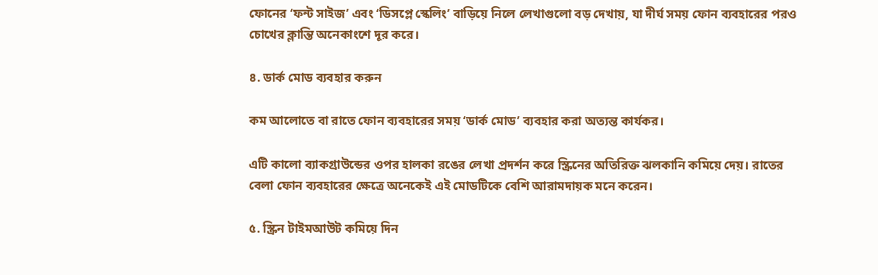ফোনের ‘ফন্ট সাইজ’ এবং ‘ডিসপ্লে স্কেলিং’ বাড়িয়ে নিলে লেখাগুলো বড় দেখায়, যা দীর্ঘ সময় ফোন ব্যবহারের পরও চোখের ক্লান্তি অনেকাংশে দূর করে।

৪. ডার্ক মোড ব্যবহার করুন

কম আলোতে বা রাতে ফোন ব্যবহারের সময় ‘ডার্ক মোড’ ব্যবহার করা অত্যন্ত কার্যকর।

এটি কালো ব্যাকগ্রাউন্ডের ওপর হালকা রঙের লেখা প্রদর্শন করে স্ক্রিনের অতিরিক্ত ঝলকানি কমিয়ে দেয়। রাতের বেলা ফোন ব্যবহারের ক্ষেত্রে অনেকেই এই মোডটিকে বেশি আরামদায়ক মনে করেন।

৫. স্ক্রিন টাইমআউট কমিয়ে দিন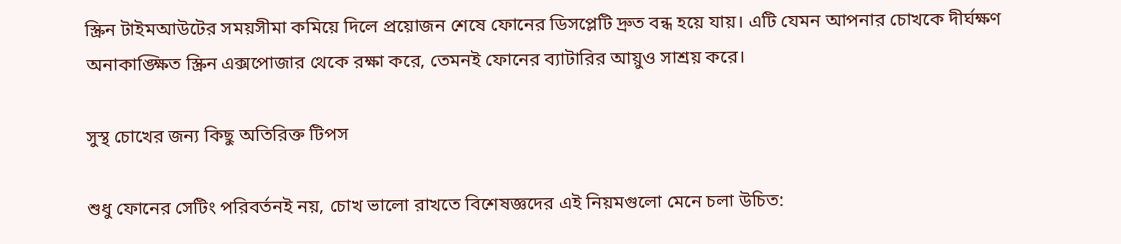স্ক্রিন টাইমআউটের সময়সীমা কমিয়ে দিলে প্রয়োজন শেষে ফোনের ডিসপ্লেটি দ্রুত বন্ধ হয়ে যায়। এটি যেমন আপনার চোখকে দীর্ঘক্ষণ অনাকাঙ্ক্ষিত স্ক্রিন এক্সপোজার থেকে রক্ষা করে, তেমনই ফোনের ব্যাটারির আয়ুও সাশ্রয় করে।

সুস্থ চোখের জন্য কিছু অতিরিক্ত টিপস

শুধু ফোনের সেটিং পরিবর্তনই নয়, চোখ ভালো রাখতে বিশেষজ্ঞদের এই নিয়মগুলো মেনে চলা উচিত: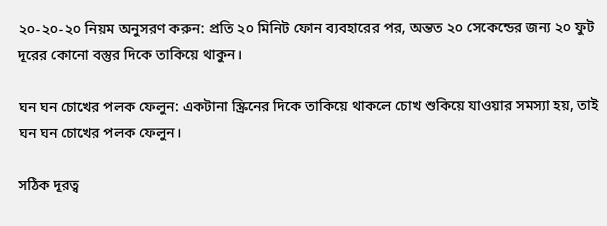২০-২০-২০ নিয়ম অনুসরণ করুন: প্রতি ২০ মিনিট ফোন ব্যবহারের পর, অন্তত ২০ সেকেন্ডের জন্য ২০ ফুট দূরের কোনো বস্তুর দিকে তাকিয়ে থাকুন।

ঘন ঘন চোখের পলক ফেলুন: একটানা স্ক্রিনের দিকে তাকিয়ে থাকলে চোখ শুকিয়ে যাওয়ার সমস্যা হয়, তাই ঘন ঘন চোখের পলক ফেলুন।

সঠিক দূরত্ব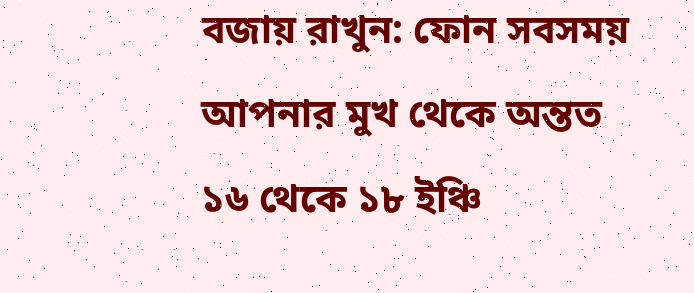বজায় রাখুন: ফোন সবসময় আপনার মুখ থেকে অন্তত ১৬ থেকে ১৮ ইঞ্চি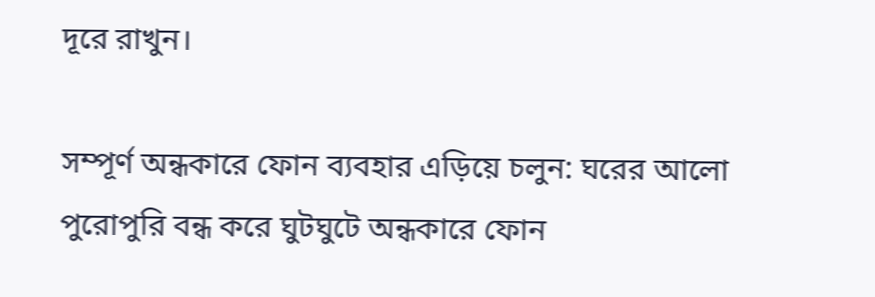দূরে রাখুন।

সম্পূর্ণ অন্ধকারে ফোন ব্যবহার এড়িয়ে চলুন: ঘরের আলো পুরোপুরি বন্ধ করে ঘুটঘুটে অন্ধকারে ফোন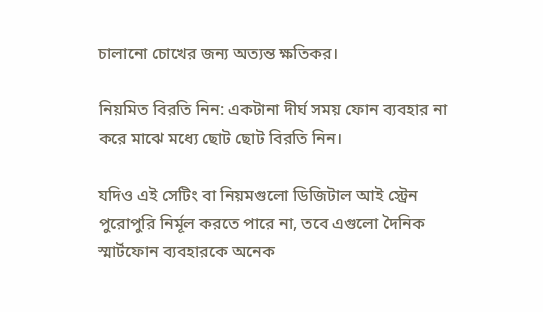চালানো চোখের জন্য অত্যন্ত ক্ষতিকর।

নিয়মিত বিরতি নিন: একটানা দীর্ঘ সময় ফোন ব্যবহার না করে মাঝে মধ্যে ছোট ছোট বিরতি নিন।

যদিও এই সেটিং বা নিয়মগুলো ডিজিটাল আই স্ট্রেন পুরোপুরি নির্মূল করতে পারে না, তবে এগুলো দৈনিক স্মার্টফোন ব্যবহারকে অনেক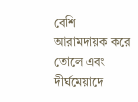বেশি আরামদায়ক করে তোলে এবং দীর্ঘমেয়াদে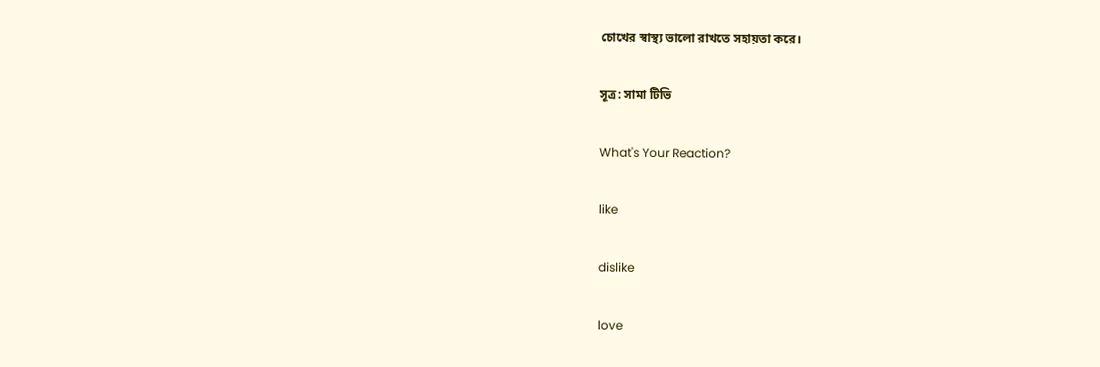চোখের স্বাস্থ্য ভালো রাখতে সহায়তা করে।

সূত্র: সামা টিভি

What's Your Reaction?

like

dislike

love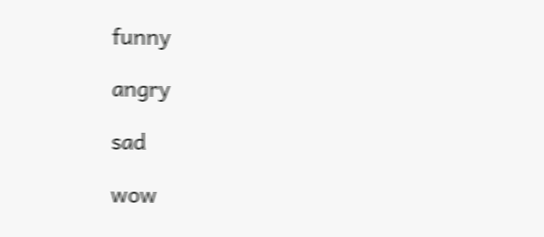funny

angry

sad

wow